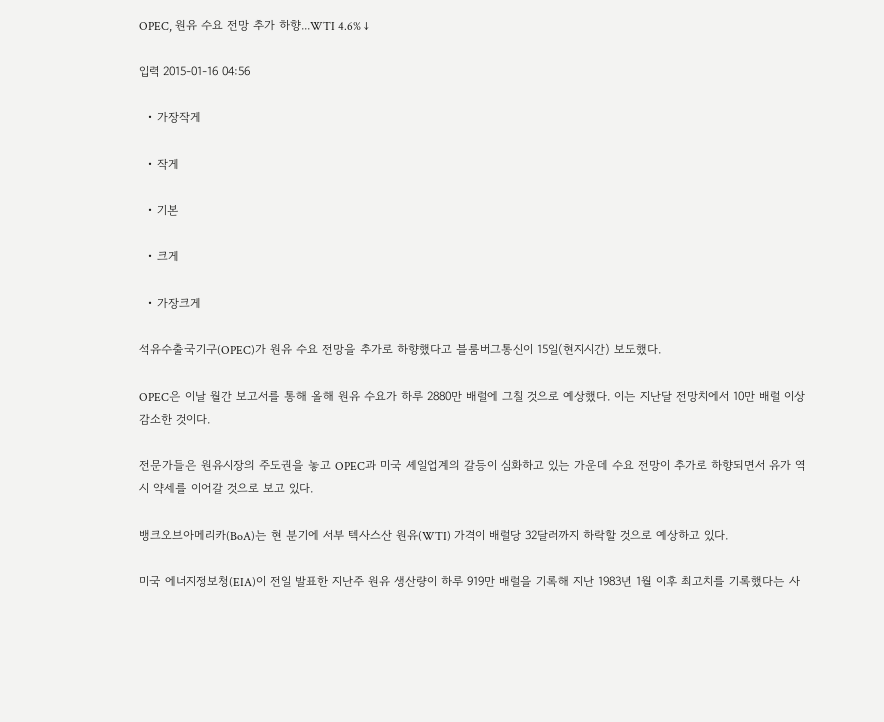OPEC, 원유 수요 전망 추가 하향...WTI 4.6% ↓

입력 2015-01-16 04:56

  • 가장작게

  • 작게

  • 기본

  • 크게

  • 가장크게

석유수출국기구(OPEC)가 원유 수요 전망을 추가로 하향했다고 블룸버그통신이 15일(현지시간) 보도했다.

OPEC은 이날 월간 보고서를 통해 올해 원유 수요가 하루 2880만 배럴에 그칠 것으로 예상했다. 이는 지난달 전망치에서 10만 배럴 이상 감소한 것이다.

전문가들은 원유시장의 주도권을 놓고 OPEC과 미국 셰일업계의 갈등이 심화하고 있는 가운데 수요 전망이 추가로 하향되면서 유가 역시 약세를 이어갈 것으로 보고 있다.

뱅크오브아메리카(BoA)는 현 분기에 서부 텍사스산 원유(WTI) 가격이 배럴당 32달러까지 하락할 것으로 예상하고 있다.

미국 에너지정보청(EIA)이 전일 발표한 지난주 원유 생산량이 하루 919만 배럴을 기록해 지난 1983년 1월 이후 최고치를 기록했다는 사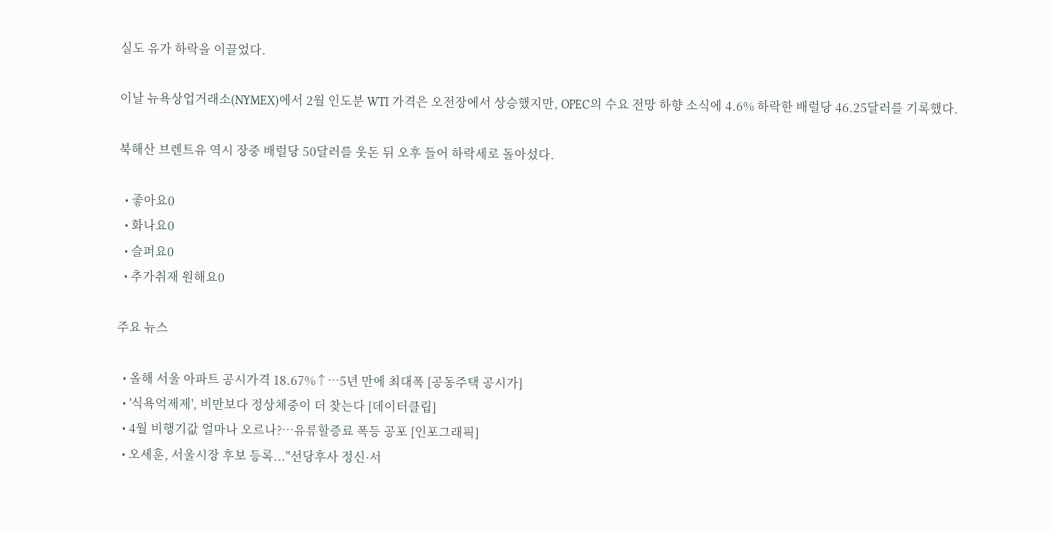실도 유가 하락을 이끌었다.

이날 뉴욕상업거래소(NYMEX)에서 2월 인도분 WTI 가격은 오전장에서 상승했지만, OPEC의 수요 전망 하향 소식에 4.6% 하락한 배럴당 46.25달러를 기록했다.

북해산 브렌트유 역시 장중 배럴당 50달러를 웃돈 뒤 오후 들어 하락세로 돌아섰다.

  • 좋아요0
  • 화나요0
  • 슬퍼요0
  • 추가취재 원해요0

주요 뉴스

  • 올해 서울 아파트 공시가격 18.67%↑…5년 만에 최대폭 [공동주택 공시가]
  • '식욕억제제', 비만보다 정상체중이 더 찾는다 [데이터클립]
  • 4월 비행기값 얼마나 오르나?…유류할증료 폭등 공포 [인포그래픽]
  • 오세훈, 서울시장 후보 등록..."선당후사 정신·서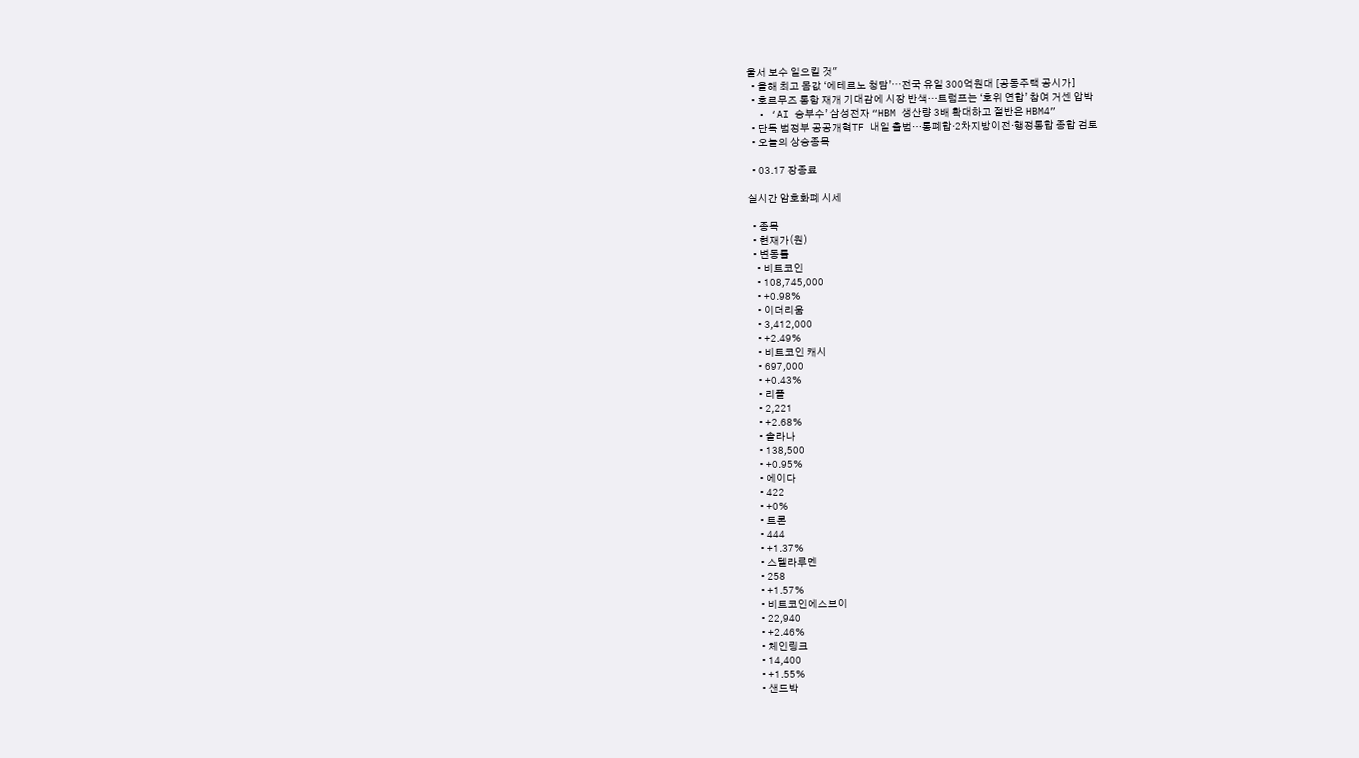울서 보수 일으킬 것"
  • 올해 최고 몸값 ‘에테르노 청담’⋯전국 유일 300억원대 [공동주택 공시가]
  • 호르무즈 통항 재개 기대감에 시장 반색…트럼프는 ‘호위 연합’ 참여 거센 압박
  • ‘AI 승부수’ 삼성전자 “HBM 생산량 3배 확대하고 절반은 HBM4”
  • 단독 범정부 공공개혁TF 내일 출범…통폐합·2차지방이전·행정통합 종합 검토
  • 오늘의 상승종목

  • 03.17 장종료

실시간 암호화폐 시세

  • 종목
  • 현재가(원)
  • 변동률
    • 비트코인
    • 108,745,000
    • +0.98%
    • 이더리움
    • 3,412,000
    • +2.49%
    • 비트코인 캐시
    • 697,000
    • +0.43%
    • 리플
    • 2,221
    • +2.68%
    • 솔라나
    • 138,500
    • +0.95%
    • 에이다
    • 422
    • +0%
    • 트론
    • 444
    • +1.37%
    • 스텔라루멘
    • 258
    • +1.57%
    • 비트코인에스브이
    • 22,940
    • +2.46%
    • 체인링크
    • 14,400
    • +1.55%
    • 샌드박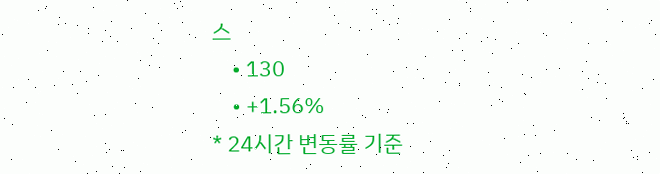스
    • 130
    • +1.56%
* 24시간 변동률 기준